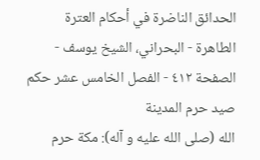الحدائق الناضرة في أحكام العترة الطاهرة - البحراني، الشيخ يوسف - الصفحة ٤١٢ - الفصل الخامس عشر حكم صيد حرم المدينة
الله (صلى الله عليه و آله): مكة حرم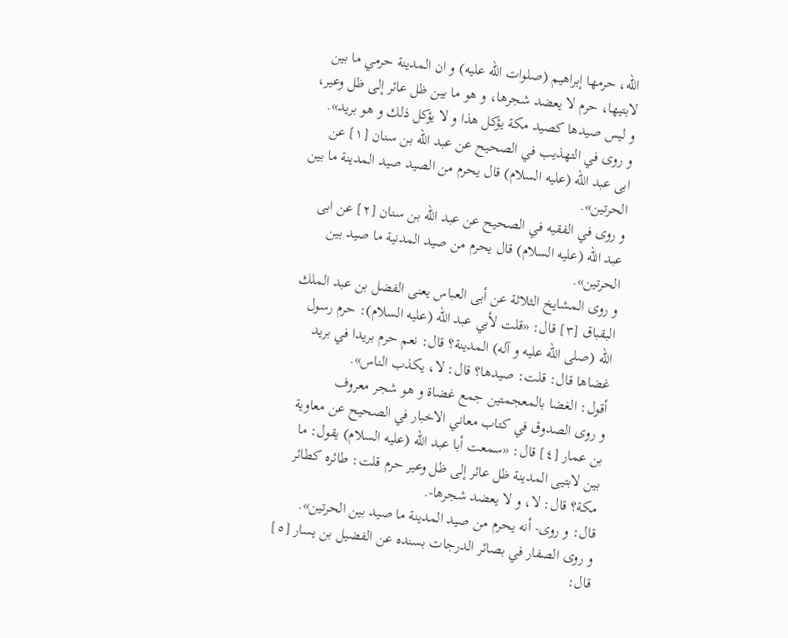الله، حرمها إبراهيم (صلوات الله عليه) و ان المدينة حرمي ما بين لابتيها، حرم لا يعضد شجرها، و هو ما بين ظل عائر إلى ظل وعير، و ليس صيدها كصيد مكة يؤكل هذا و لا يؤكل ذلك و هو بريد».
و روى في التهذيب في الصحيح عن عبد الله بن سنان [١] عن ابى عبد الله (عليه السلام) قال يحرم من الصيد صيد المدينة ما بين الحرتين».
و روى في الفقيه في الصحيح عن عبد الله بن سنان [٢] عن ابى عبد الله (عليه السلام) قال يحرم من صيد المدنية ما صيد بين الحرتين».
و روى المشايخ الثلاثة عن أبى العباس يعنى الفضل بن عبد الملك البقباق [٣] قال: «قلت لأبي عبد الله (عليه السلام): حرم رسول الله (صلى الله عليه و آله) المدينة؟ قال: نعم حرم بريدا في بريد غضاها قال: قلت: صيدها؟ قال: لا، يكذب الناس».
أقول: الغضا بالمعجمتين جمع غضاة و هو شجر معروف
و روى الصدوق في كتاب معاني الاخبار في الصحيح عن معاوية بن عمار [٤] قال: «سمعت أبا عبد الله (عليه السلام) يقول: ما بين لابتيى المدينة ظل عائر إلى ظل وعير حرم قلت: طائره كطائر مكة؟ قال: لا، و لا يعضد شجرها-.
قال: و روى- أنه يحرم من صيد المدينة ما صيد بين الحرتين».
و روى الصفار في بصائر الدرجات بسنده عن الفضيل بن يسار [٥] قال: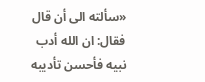«سألته الى أن قال فقال: ان الله أدب نبيه فأحسن تأديبه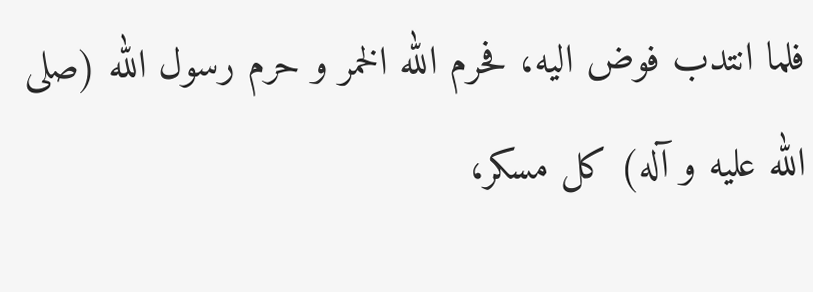فلما انتدب فوض اليه، فحرم الله الخمر و حرم رسول الله (صلى الله عليه و آله) كل مسكر،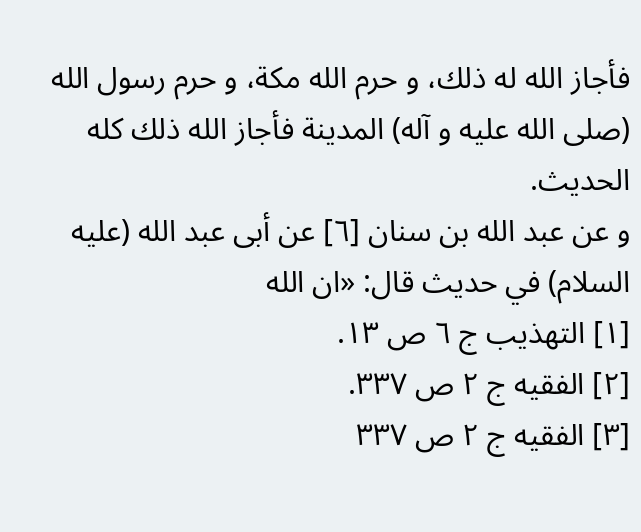فأجاز الله له ذلك، و حرم الله مكة، و حرم رسول الله (صلى الله عليه و آله) المدينة فأجاز الله ذلك كله الحديث.
و عن عبد الله بن سنان [٦] عن أبى عبد الله (عليه السلام) في حديث قال: «ان الله
[١] التهذيب ج ٦ ص ١٣.
[٢] الفقيه ج ٢ ص ٣٣٧.
[٣] الفقيه ج ٢ ص ٣٣٧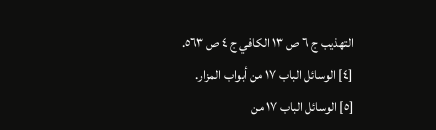التهذيب ج ٦ ص ١٣ الكافي ج ٤ ص ٥٦٣.
[٤] الوسائل الباب ١٧ من أبواب المزار.
[٥] الوسائل الباب ١٧ من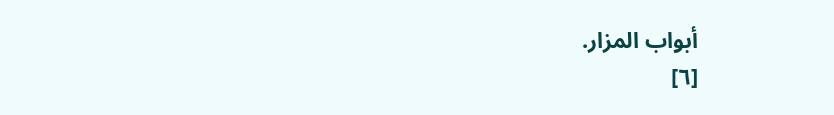أبواب المزار.
[٦]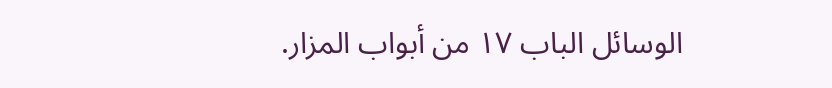الوسائل الباب ١٧ من أبواب المزار.